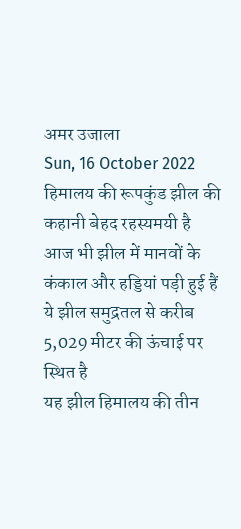अमर उजाला
Sun, 16 October 2022
हिमालय की रूपकुंड झील की कहानी बेहद रहस्यमयी है
आज भी झील में मानवों के कंकाल और हड्डियां पड़ी हुई हैं ये झील समुद्रतल से करीब 5,029 मीटर की ऊंचाई पर स्थित है
यह झील हिमालय की तीन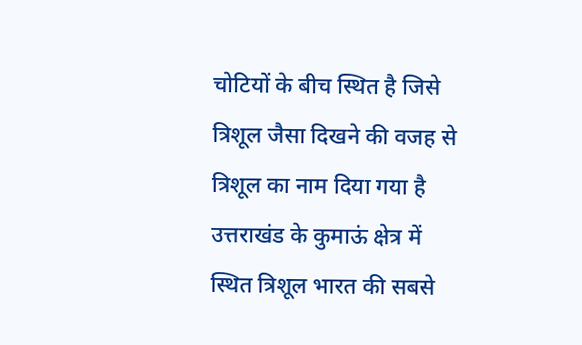चोटियों के बीच स्थित है जिसे त्रिशूल जैसा दिखने की वजह से त्रिशूल का नाम दिया गया है
उत्तराखंड के कुमाऊं क्षेत्र में स्थित त्रिशूल भारत की सबसे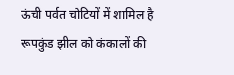ऊंची पर्वत चोटियों में शामिल है
रूपकुंड झील को कंकालों की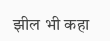झील भी कहा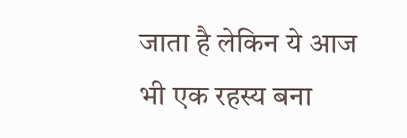जाता है लेकिन ये आज भी एक रहस्य बना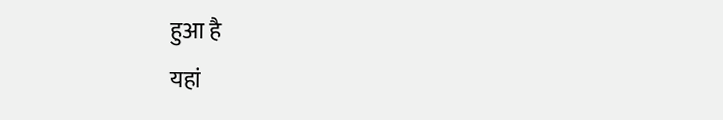हुआ है
यहां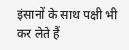इंसानों के साथ पक्षी भी कर लेते हैं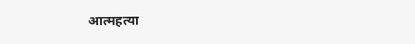आत्महत्या